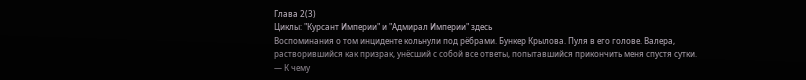Глава 2(3)
Циклы: "Курсант Империи" и "Адмирал Империи" здесь
Воспоминания о том инциденте кольнули под рёбрами. Бункер Крылова. Пуля в его голове. Валера, растворившийся как призрак, унёсший с собой все ответы, попытавшийся прикончить меня спустя сутки.
— К чему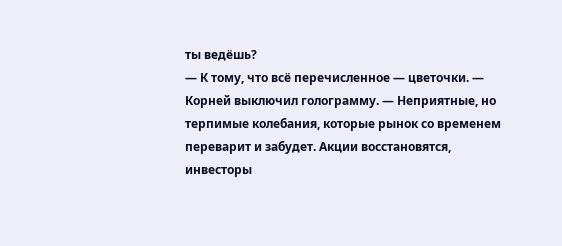ты ведёшь?
— К тому, что всё перечисленное — цветочки. — Корней выключил голограмму. — Неприятные, но терпимые колебания, которые рынок со временем переварит и забудет. Акции восстановятся, инвесторы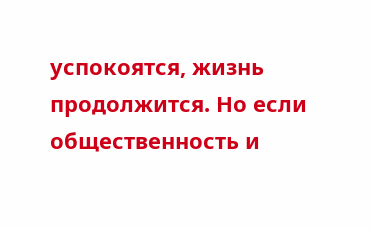успокоятся, жизнь продолжится. Но если общественность и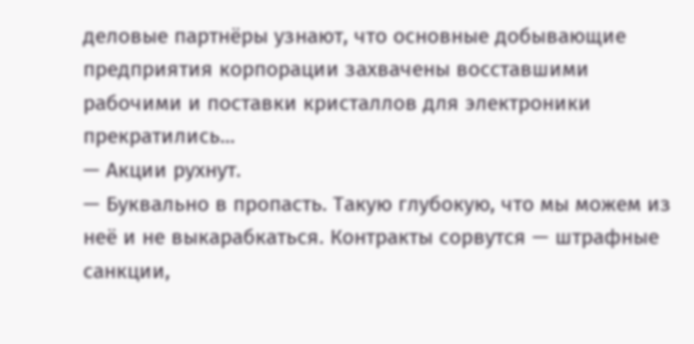деловые партнёры узнают, что основные добывающие предприятия корпорации захвачены восставшими рабочими и поставки кристаллов для электроники прекратились...
— Акции рухнут.
— Буквально в пропасть. Такую глубокую, что мы можем из неё и не выкарабкаться. Контракты сорвутся — штрафные санкции,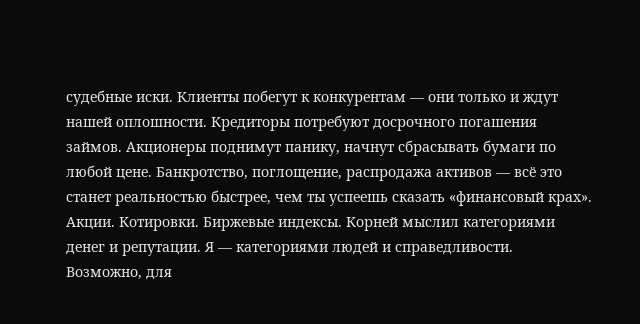судебные иски. Клиенты побегут к конкурентам — они только и ждут нашей оплошности. Кредиторы потребуют досрочного погашения займов. Акционеры поднимут панику, начнут сбрасывать бумаги по любой цене. Банкротство, поглощение, распродажа активов — всё это станет реальностью быстрее, чем ты успеешь сказать «финансовый крах».
Акции. Котировки. Биржевые индексы. Корней мыслил категориями денег и репутации. Я — категориями людей и справедливости. Возможно, для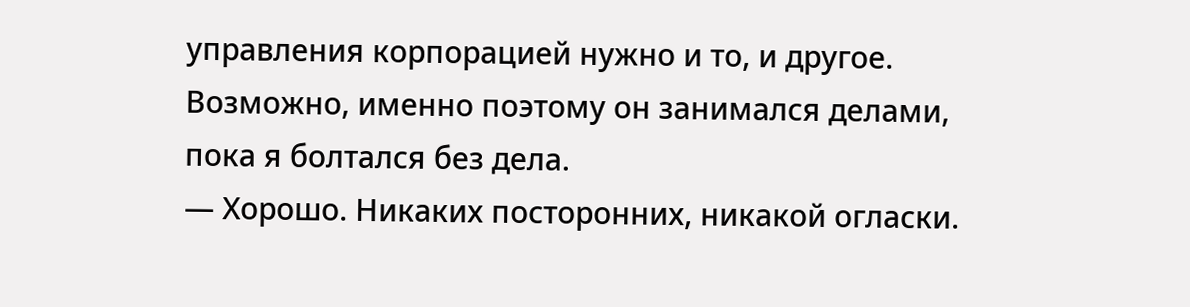управления корпорацией нужно и то, и другое. Возможно, именно поэтому он занимался делами, пока я болтался без дела.
— Хорошо. Никаких посторонних, никакой огласки.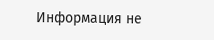Информация не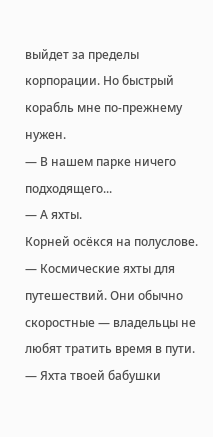выйдет за пределы корпорации. Но быстрый корабль мне по-прежнему нужен.
— В нашем парке ничего подходящего...
— А яхты.
Корней осёкся на полуслове.
— Космические яхты для путешествий. Они обычно скоростные — владельцы не любят тратить время в пути.
— Яхта твоей бабушки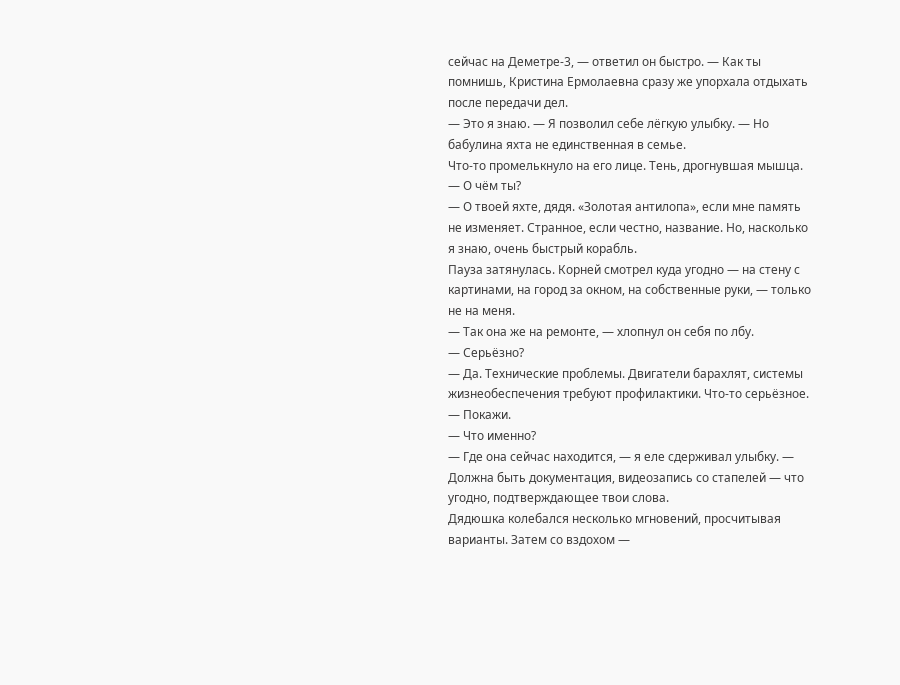сейчас на Деметре-3, — ответил он быстро. — Как ты помнишь, Кристина Ермолаевна сразу же упорхала отдыхать после передачи дел.
— Это я знаю. — Я позволил себе лёгкую улыбку. — Но бабулина яхта не единственная в семье.
Что-то промелькнуло на его лице. Тень, дрогнувшая мышца.
— О чём ты?
— О твоей яхте, дядя. «Золотая антилопа», если мне память не изменяет. Странное, если честно, название. Но, насколько я знаю, очень быстрый корабль.
Пауза затянулась. Корней смотрел куда угодно — на стену с картинами, на город за окном, на собственные руки, — только не на меня.
— Так она же на ремонте, — хлопнул он себя по лбу.
— Серьёзно?
— Да. Технические проблемы. Двигатели барахлят, системы жизнеобеспечения требуют профилактики. Что-то серьёзное.
— Покажи.
— Что именно?
— Где она сейчас находится, — я еле сдерживал улыбку. — Должна быть документация, видеозапись со стапелей — что угодно, подтверждающее твои слова.
Дядюшка колебался несколько мгновений, просчитывая варианты. Затем со вздохом —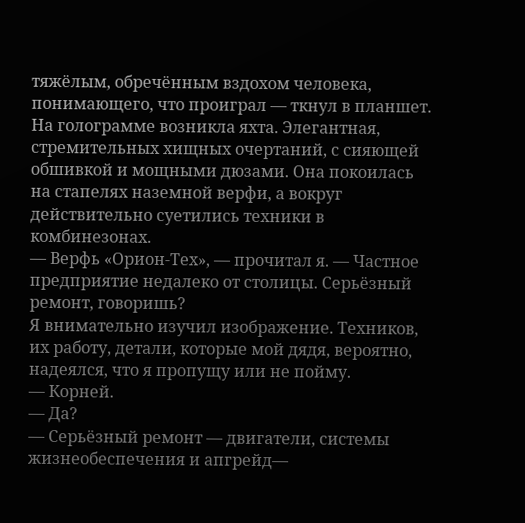тяжёлым, обречённым вздохом человека, понимающего, что проиграл — ткнул в планшет.
На голограмме возникла яхта. Элегантная, стремительных хищных очертаний, с сияющей обшивкой и мощными дюзами. Она покоилась на стапелях наземной верфи, а вокруг действительно суетились техники в комбинезонах.
— Верфь «Орион-Тех», — прочитал я. — Частное предприятие недалеко от столицы. Серьёзный ремонт, говоришь?
Я внимательно изучил изображение. Техников, их работу, детали, которые мой дядя, вероятно, надеялся, что я пропущу или не пойму.
— Корней.
— Да?
— Серьёзный ремонт — двигатели, системы жизнеобеспечения и апгрейд—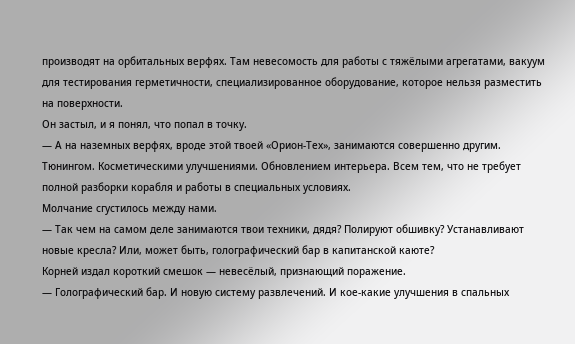производят на орбитальных верфях. Там невесомость для работы с тяжёлыми агрегатами, вакуум для тестирования герметичности, специализированное оборудование, которое нельзя разместить на поверхности.
Он застыл, и я понял, что попал в точку.
— А на наземных верфях, вроде этой твоей «Орион-Тех», занимаются совершенно другим. Тюнингом. Косметическими улучшениями. Обновлением интерьера. Всем тем, что не требует полной разборки корабля и работы в специальных условиях.
Молчание сгустилось между нами.
— Так чем на самом деле занимаются твои техники, дядя? Полируют обшивку? Устанавливают новые кресла? Или, может быть, голографический бар в капитанской каюте?
Корней издал короткий смешок — невесёлый, признающий поражение.
— Голографический бар. И новую систему развлечений. И кое-какие улучшения в спальных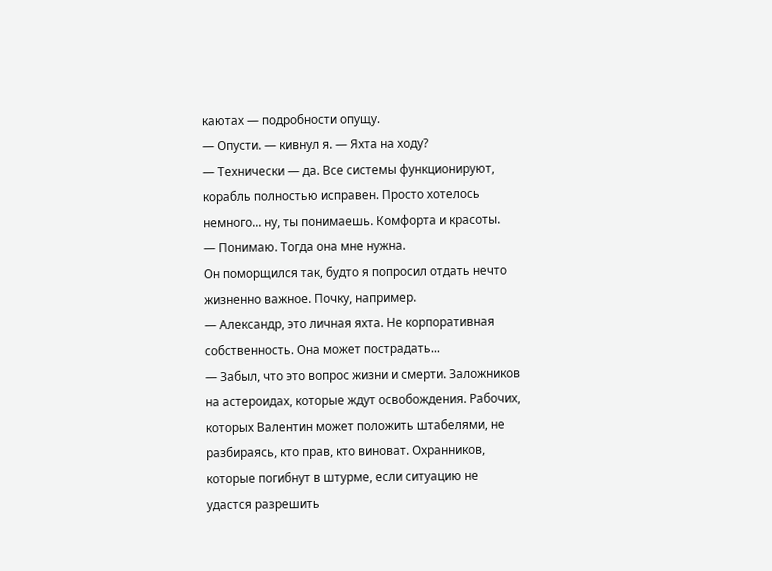каютах — подробности опущу.
— Опусти. — кивнул я. — Яхта на ходу?
— Технически — да. Все системы функционируют, корабль полностью исправен. Просто хотелось немного... ну, ты понимаешь. Комфорта и красоты.
— Понимаю. Тогда она мне нужна.
Он поморщился так, будто я попросил отдать нечто жизненно важное. Почку, например.
— Александр, это личная яхта. Не корпоративная собственность. Она может пострадать...
— Забыл, что это вопрос жизни и смерти. Заложников на астероидах, которые ждут освобождения. Рабочих, которых Валентин может положить штабелями, не разбираясь, кто прав, кто виноват. Охранников, которые погибнут в штурме, если ситуацию не удастся разрешить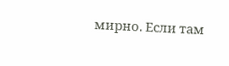мирно. Если там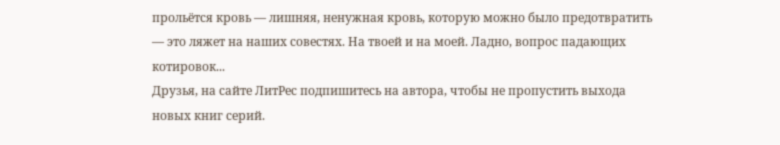прольётся кровь — лишняя, ненужная кровь, которую можно было предотвратить — это ляжет на наших совестях. На твоей и на моей. Ладно, вопрос падающих котировок...
Друзья, на сайте ЛитРес подпишитесь на автора, чтобы не пропустить выхода новых книг серий.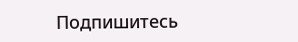Подпишитесь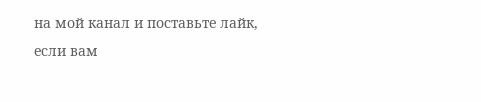на мой канал и поставьте лайк, если вам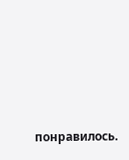понравилось.